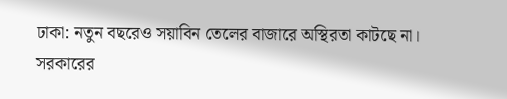ঢাকা: নতুন বছরেও সয়াবিন তেলের বাজারে অস্থিরতা কাটছে না। সরকারের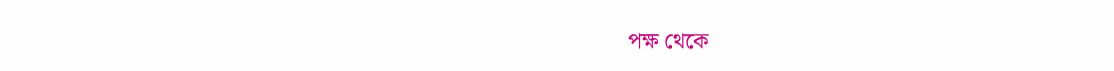পক্ষ থেকে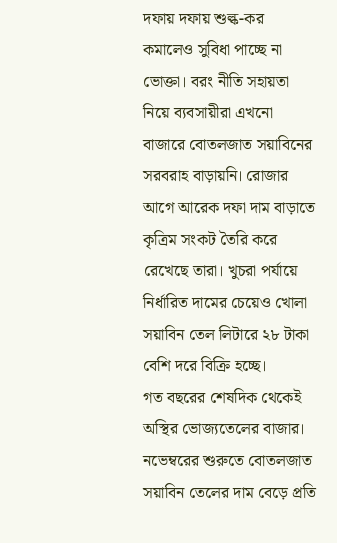দফায় দফায় শুল্ক-কর কমালেও সুবিধা পাচ্ছে না ভোক্তা। বরং নীতি সহায়তা নিয়ে ব্যবসায়ীরা এখনো বাজারে বোতলজাত সয়াবিনের সরবরাহ বাড়ায়নি। রোজার আগে আরেক দফা দাম বাড়াতে কৃত্রিম সংকট তৈরি করে রেখেছে তারা। খুচরা পর্যায়ে নির্ধারিত দামের চেয়েও খোলা সয়াবিন তেল লিটারে ২৮ টাকা বেশি দরে বিক্রি হচ্ছে।
গত বছরের শেষদিক থেকেই অস্থির ভোজ্যতেলের বাজার। নভেম্বরের শুরুতে বোতলজাত সয়াবিন তেলের দাম বেড়ে প্রতি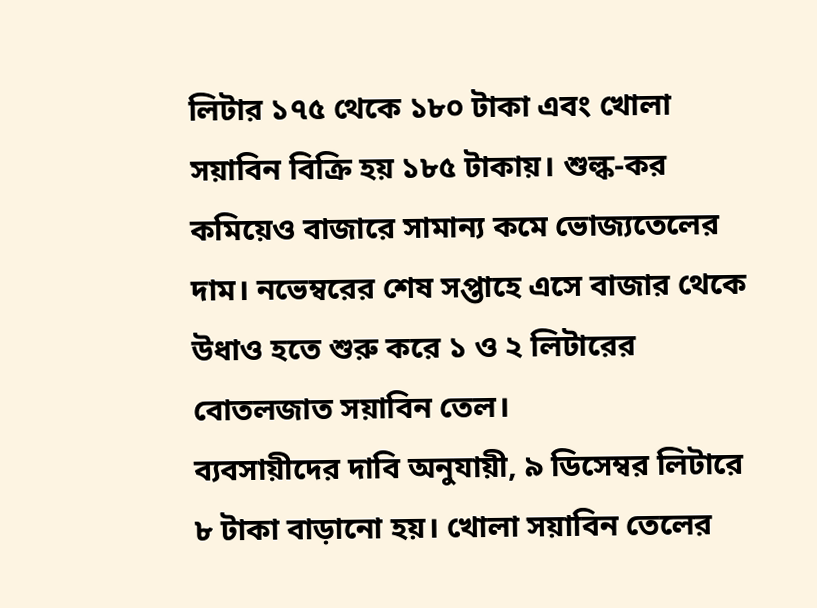লিটার ১৭৫ থেকে ১৮০ টাকা এবং খোলা সয়াবিন বিক্রি হয় ১৮৫ টাকায়। শুল্ক-কর কমিয়েও বাজারে সামান্য কমে ভোজ্যতেলের দাম। নভেম্বরের শেষ সপ্তাহে এসে বাজার থেকে উধাও হতে শুরু করে ১ ও ২ লিটারের বোতলজাত সয়াবিন তেল।
ব্যবসায়ীদের দাবি অনুযায়ী, ৯ ডিসেম্বর লিটারে ৮ টাকা বাড়ানো হয়। খোলা সয়াবিন তেলের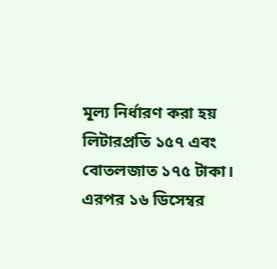মূল্য নির্ধারণ করা হয় লিটারপ্রতি ১৫৭ এবং বোতলজাত ১৭৫ টাকা। এরপর ১৬ ডিসেম্বর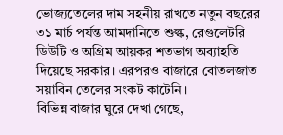ভোজ্যতেলের দাম সহনীয় রাখতে নতুন বছরের ৩১ মার্চ পর্যন্ত আমদানিতে শুল্ক, রেগুলেটরি ডিউটি ও অগ্রিম আয়কর শতভাগ অব্যাহতি দিয়েছে সরকার। এরপরও বাজারে বোতলজাত সয়াবিন তেলের সংকট কাটেনি।
বিভিন্ন বাজার ঘুরে দেখা গেছে,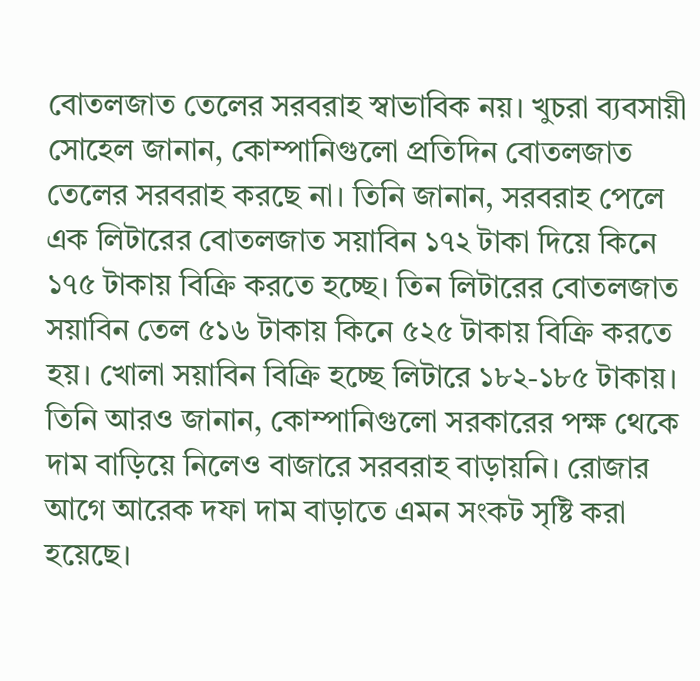বোতলজাত তেলের সরবরাহ স্বাভাবিক নয়। খুচরা ব্যবসায়ী সোহেল জানান, কোম্পানিগুলো প্রতিদিন বোতলজাত তেলের সরবরাহ করছে না। তিনি জানান, সরবরাহ পেলে এক লিটারের বোতলজাত সয়াবিন ১৭২ টাকা দিয়ে কিনে ১৭৫ টাকায় বিক্রি করতে হচ্ছে। তিন লিটারের বোতলজাত সয়াবিন তেল ৫১৬ টাকায় কিনে ৫২৫ টাকায় বিক্রি করতে হয়। খোলা সয়াবিন বিক্রি হচ্ছে লিটারে ১৮২-১৮৫ টাকায়।
তিনি আরও জানান, কোম্পানিগুলো সরকারের পক্ষ থেকে দাম বাড়িয়ে নিলেও বাজারে সরবরাহ বাড়ায়নি। রোজার আগে আরেক দফা দাম বাড়াতে এমন সংকট সৃষ্টি করা হয়েছে।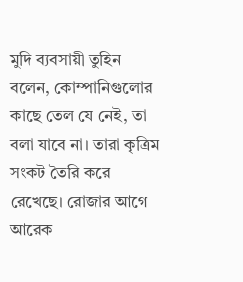মুদি ব্যবসায়ী তুহিন বলেন, কোম্পানিগুলোর কাছে তেল যে নেই, তা বলা যাবে না। তারা কৃত্রিম সংকট তৈরি করে রেখেছে। রোজার আগে আরেক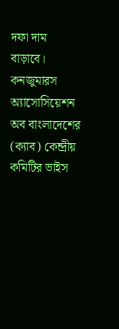দফা দাম বাড়াবে।
কনজুমারস অ্যাসোসিয়েশন অব বাংলাদেশের (ক্যাব) কেন্দ্রীয় কমিটির ভাইস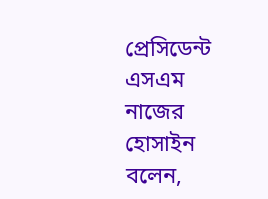প্রেসিডেন্ট এসএম নাজের হোসাইন বলেন,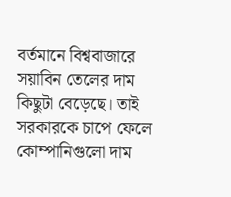বর্তমানে বিশ্ববাজারে সয়াবিন তেলের দাম কিছুটা বেড়েছে। তাই সরকারকে চাপে ফেলে কোম্পানিগুলো দাম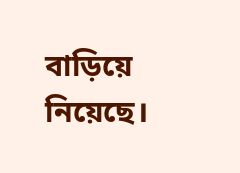বাড়িয়ে নিয়েছে।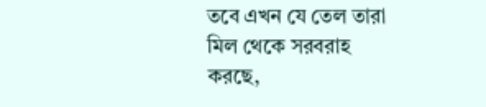তবে এখন যে তেল তারা মিল থেকে সরবরাহ করছে,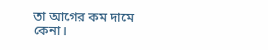তা আগের কম দামে কেনা।